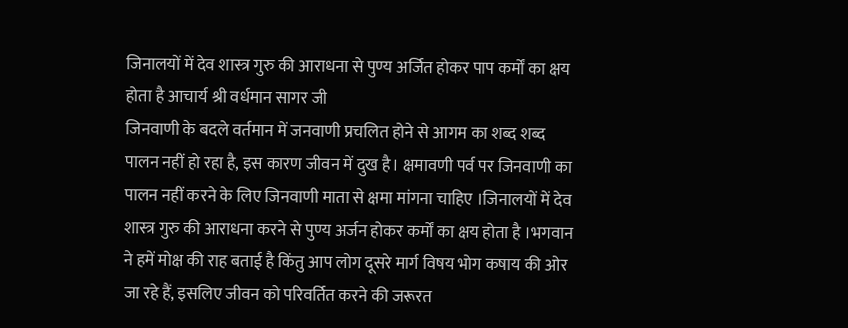जिनालयों में देव शास्त्र गुरु की आराधना से पुण्य अर्जित होकर पाप कर्मों का क्षय होता है आचार्य श्री वर्धमान सागर जी
जिनवाणी के बदले वर्तमान में जनवाणी प्रचलित होने से आगम का शब्द शब्द पालन नहीं हो रहा है, इस कारण जीवन में दुख है। क्षमावणी पर्व पर जिनवाणी का पालन नहीं करने के लिए जिनवाणी माता से क्षमा मांगना चाहिए ।जिनालयों में देव शास्त्र गुरु की आराधना करने से पुण्य अर्जन होकर कर्मों का क्षय होता है ।भगवान ने हमें मोक्ष की राह बताई है किंतु आप लोग दूसरे मार्ग विषय भोग कषाय की ओर जा रहे हैं, इसलिए जीवन को परिवर्तित करने की जरूरत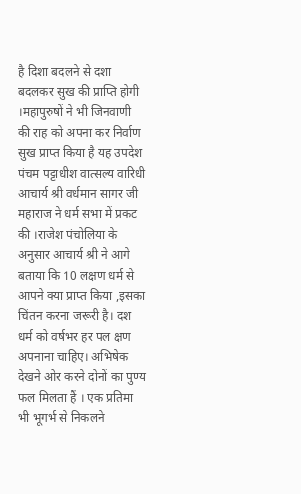है दिशा बदलने से दशा बदलकर सुख की प्राप्ति होगी ।महापुरुषों ने भी जिनवाणी की राह को अपना कर निर्वाण सुख प्राप्त किया है यह उपदेश पंचम पट्टाधीश वात्सल्य वारिधी आचार्य श्री वर्धमान सागर जी महाराज ने धर्म सभा में प्रकट की ।राजेश पंचोलिया के अनुसार आचार्य श्री ने आगे बताया कि 10 लक्षण धर्म से आपने क्या प्राप्त किया ,इसका चिंतन करना जरूरी है। दश धर्म को वर्षभर हर पल क्षण अपनाना चाहिए। अभिषेक देखने ओर करने दोनों का पुण्य फल मिलता हैं । एक प्रतिमा भी भूगर्भ से निकलने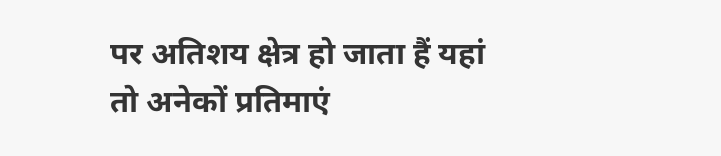पर अतिशय क्षेत्र हो जाता हैं यहां तो अनेकों प्रतिमाएं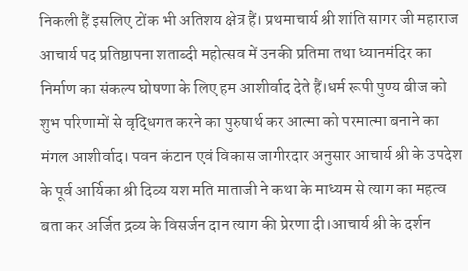निकली हैं इसलिए टोंक भी अतिशय क्षेत्र हैं। प्रथमाचार्य श्री शांति सागर जी महाराज आचार्य पद प्रतिष्ठापना शताब्दी महोत्सव में उनकी प्रतिमा तथा ध्यानमंदिर का निर्माण का संकल्प घोषणा के लिए हम आशीर्वाद देते हैं।धर्म रूपी पुण्य बीज को शुभ परिणामों से वृद्धिगत करने का पुरुषार्थ कर आत्मा को परमात्मा बनाने का मंगल आशीर्वाद। पवन कंटान एवं विकास जागीरदार अनुसार आचार्य श्री के उपदेश के पूर्व आर्यिका श्री दिव्य यश मति माताजी ने कथा के माध्यम से त्याग का महत्व बता कर अर्जित द्रव्य के विसर्जन दान त्याग की प्रेरणा दी।आचार्य श्री के दर्शन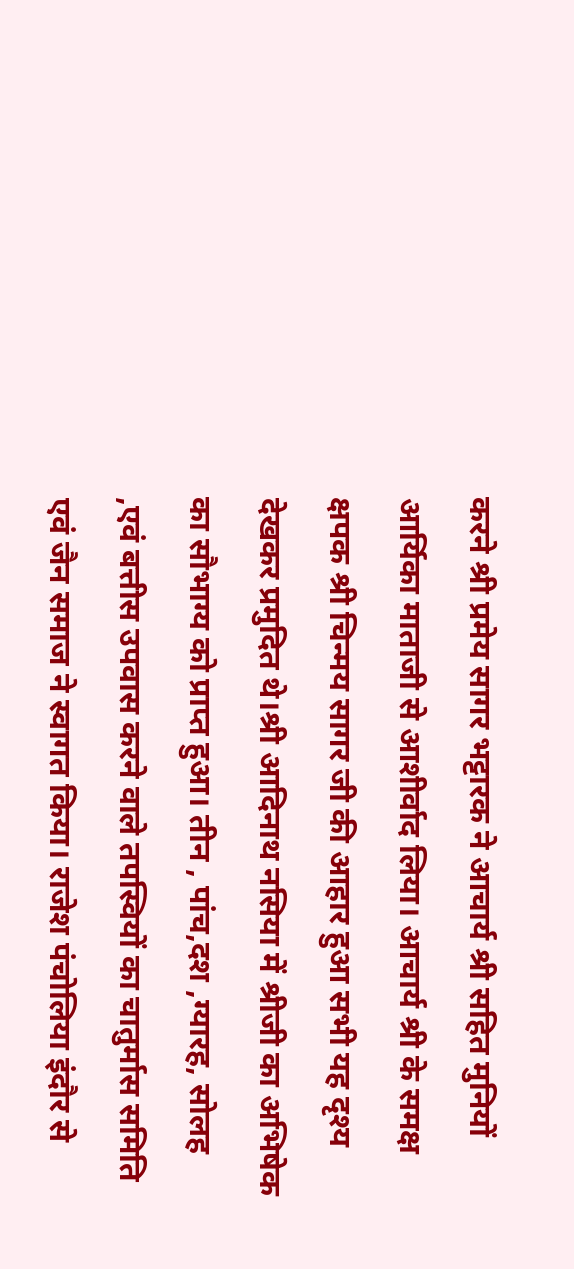करने श्री प्रमेय सागर भट्टारक ने आचार्य श्री सहित मुनियों आर्यिका माताजी से आशीर्वाद लिया। आचार्य श्री के समक्ष क्षपक श्री चिन्मय सागर जी की आहार हुआ सभी यह दृश्य देखकर प्रमुदित थे।श्री आदिनाथ नसिया में श्रीजी का अभिषेक का सौभाग्य को प्राप्त हुआ। तीन , पांच,दश ,ग्यारह, सोलह ,एवं बत्तीस उपवास करने वाले तपस्वियों का चातुर्मास समिति एवं जैन समाज ने स्वागत किया। राजेश पंचोलिया इंदौर से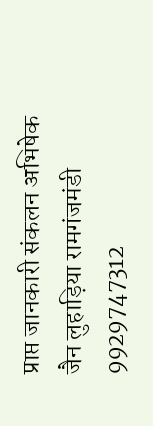प्राप्त जानकारी संकलन अभिषेक जैन लुहाड़िया रामगंजमंडी 9929747312